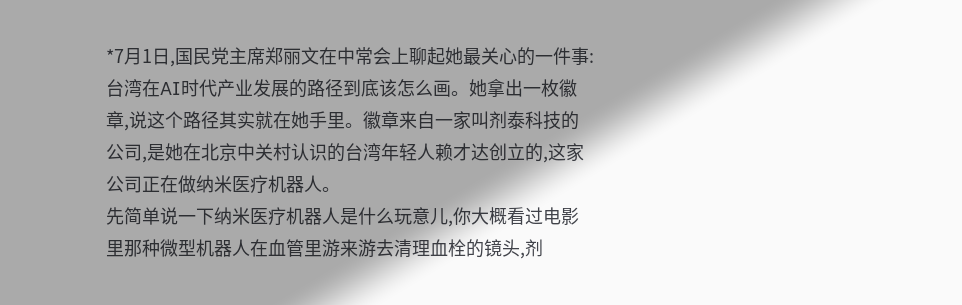*7月1日,国民党主席郑丽文在中常会上聊起她最关心的一件事:台湾在AI时代产业发展的路径到底该怎么画。她拿出一枚徽章,说这个路径其实就在她手里。徽章来自一家叫剂泰科技的公司,是她在北京中关村认识的台湾年轻人赖才达创立的,这家公司正在做纳米医疗机器人。
先简单说一下纳米医疗机器人是什么玩意儿,你大概看过电影里那种微型机器人在血管里游来游去清理血栓的镜头,剂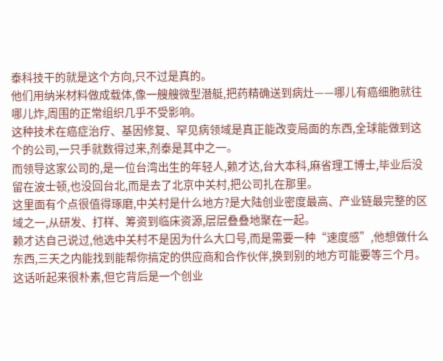泰科技干的就是这个方向,只不过是真的。
他们用纳米材料做成载体,像一艘艘微型潜艇,把药精确送到病灶——哪儿有癌细胞就往哪儿炸,周围的正常组织几乎不受影响。
这种技术在癌症治疗、基因修复、罕见病领域是真正能改变局面的东西,全球能做到这个的公司,一只手就数得过来,剂泰是其中之一。
而领导这家公司的,是一位台湾出生的年轻人,赖才达,台大本科,麻省理工博士,毕业后没留在波士顿,也没回台北,而是去了北京中关村,把公司扎在那里。
这里面有个点很值得琢磨,中关村是什么地方?是大陆创业密度最高、产业链最完整的区域之一,从研发、打样、筹资到临床资源,层层叠叠地聚在一起。
赖才达自己说过,他选中关村不是因为什么大口号,而是需要一种“速度感”,他想做什么东西,三天之内能找到能帮你搞定的供应商和合作伙伴,换到别的地方可能要等三个月。
这话听起来很朴素,但它背后是一个创业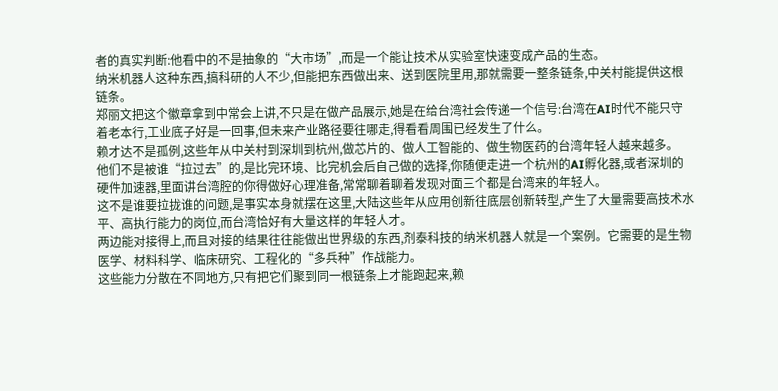者的真实判断:他看中的不是抽象的“大市场”,而是一个能让技术从实验室快速变成产品的生态。
纳米机器人这种东西,搞科研的人不少,但能把东西做出来、送到医院里用,那就需要一整条链条,中关村能提供这根链条。
郑丽文把这个徽章拿到中常会上讲,不只是在做产品展示,她是在给台湾社会传递一个信号:台湾在AI时代不能只守着老本行,工业底子好是一回事,但未来产业路径要往哪走,得看看周围已经发生了什么。
赖才达不是孤例,这些年从中关村到深圳到杭州,做芯片的、做人工智能的、做生物医药的台湾年轻人越来越多。
他们不是被谁“拉过去”的,是比完环境、比完机会后自己做的选择,你随便走进一个杭州的AI孵化器,或者深圳的硬件加速器,里面讲台湾腔的你得做好心理准备,常常聊着聊着发现对面三个都是台湾来的年轻人。
这不是谁要拉拢谁的问题,是事实本身就摆在这里,大陆这些年从应用创新往底层创新转型,产生了大量需要高技术水平、高执行能力的岗位,而台湾恰好有大量这样的年轻人才。
两边能对接得上,而且对接的结果往往能做出世界级的东西,剂泰科技的纳米机器人就是一个案例。它需要的是生物医学、材料科学、临床研究、工程化的“多兵种”作战能力。
这些能力分散在不同地方,只有把它们聚到同一根链条上才能跑起来,赖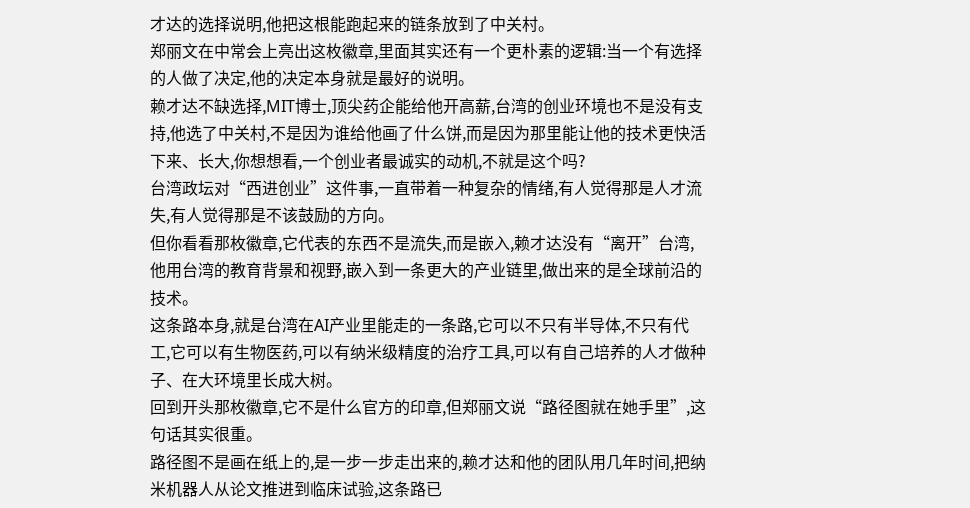才达的选择说明,他把这根能跑起来的链条放到了中关村。
郑丽文在中常会上亮出这枚徽章,里面其实还有一个更朴素的逻辑:当一个有选择的人做了决定,他的决定本身就是最好的说明。
赖才达不缺选择,MIT博士,顶尖药企能给他开高薪,台湾的创业环境也不是没有支持,他选了中关村,不是因为谁给他画了什么饼,而是因为那里能让他的技术更快活下来、长大,你想想看,一个创业者最诚实的动机,不就是这个吗?
台湾政坛对“西进创业”这件事,一直带着一种复杂的情绪,有人觉得那是人才流失,有人觉得那是不该鼓励的方向。
但你看看那枚徽章,它代表的东西不是流失,而是嵌入,赖才达没有“离开”台湾,他用台湾的教育背景和视野,嵌入到一条更大的产业链里,做出来的是全球前沿的技术。
这条路本身,就是台湾在AI产业里能走的一条路,它可以不只有半导体,不只有代工,它可以有生物医药,可以有纳米级精度的治疗工具,可以有自己培养的人才做种子、在大环境里长成大树。
回到开头那枚徽章,它不是什么官方的印章,但郑丽文说“路径图就在她手里”,这句话其实很重。
路径图不是画在纸上的,是一步一步走出来的,赖才达和他的团队用几年时间,把纳米机器人从论文推进到临床试验,这条路已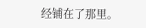经铺在了那里。